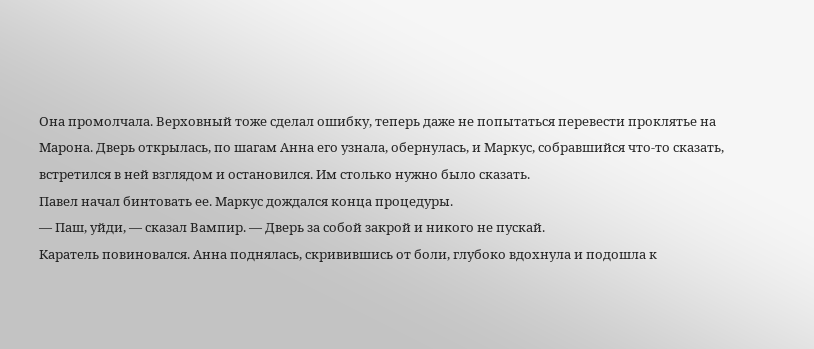Она промолчала. Верховный тоже сделал ошибку, теперь даже не попытаться перевести проклятье на Марона. Дверь открылась, по шагам Анна его узнала, обернулась, и Маркус, собравшийся что-то сказать, встретился в ней взглядом и остановился. Им столько нужно было сказать.
Павел начал бинтовать ее. Маркус дождался конца процедуры.
— Паш, уйди, — сказал Вампир. — Дверь за собой закрой и никого не пускай.
Каратель повиновался. Анна поднялась, скривившись от боли, глубоко вдохнула и подошла к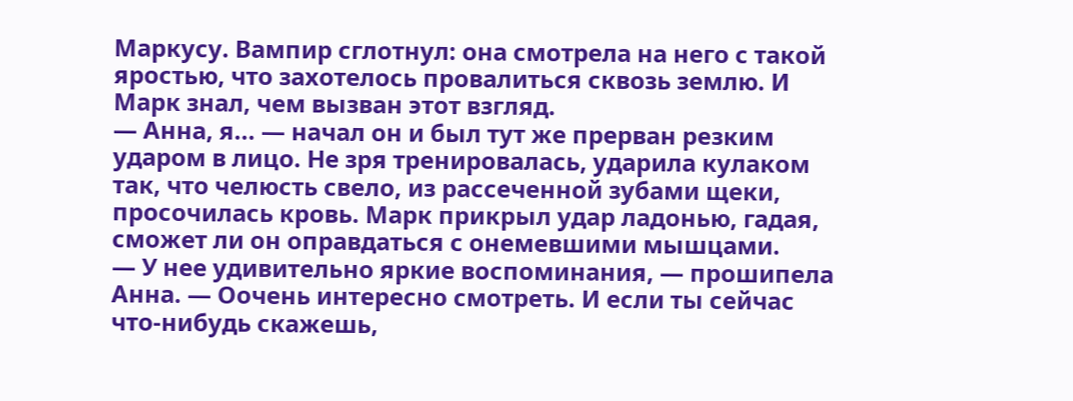Маркусу. Вампир сглотнул: она смотрела на него с такой яростью, что захотелось провалиться сквозь землю. И Марк знал, чем вызван этот взгляд.
— Анна, я... — начал он и был тут же прерван резким ударом в лицо. Не зря тренировалась, ударила кулаком так, что челюсть свело, из рассеченной зубами щеки, просочилась кровь. Марк прикрыл удар ладонью, гадая, сможет ли он оправдаться с онемевшими мышцами.
— У нее удивительно яркие воспоминания, — прошипела Анна. — Оочень интересно смотреть. И если ты сейчас что-нибудь скажешь,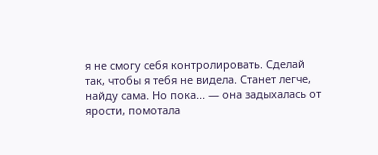я не смогу себя контролировать. Сделай так, чтобы я тебя не видела. Станет легче, найду сама. Но пока... — она задыхалась от ярости, помотала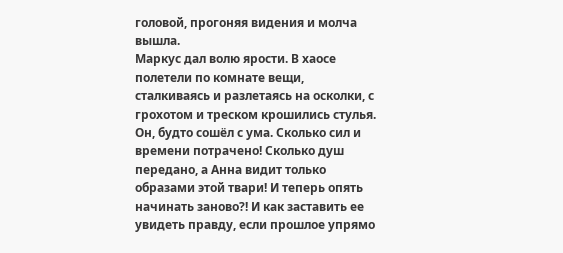головой, прогоняя видения и молча вышла.
Маркус дал волю ярости. В хаосе полетели по комнате вещи, сталкиваясь и разлетаясь на осколки, с грохотом и треском крошились стулья. Он, будто сошёл с ума. Сколько сил и времени потрачено! Сколько душ передано, а Анна видит только образами этой твари! И теперь опять начинать заново?! И как заставить ее увидеть правду, если прошлое упрямо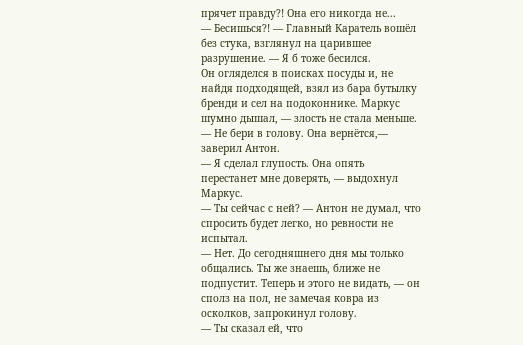прячет правду?! Она его никогда не...
— Бесишься?! — Главный Каратель вошёл без стука, взглянул на царившее разрушение. — Я б тоже бесился.
Он огляделся в поисках посуды и, не найдя подходящей, взял из бара бутылку бренди и сел на подоконнике. Маркус шумно дышал, — злость не стала меньше.
— Не бери в голову. Она вернётся,— заверил Антон.
— Я сделал глупость. Она опять перестанет мне доверять, — выдохнул Маркус.
— Ты сейчас с ней? — Антон не думал, что спросить будет легко, но ревности не испытал.
— Нет. До сегодняшнего дня мы только общались. Ты же знаешь, ближе не подпустит. Теперь и этого не видать, — он сполз на пол, не замечая ковра из осколков, запрокинул голову.
— Ты сказал ей, что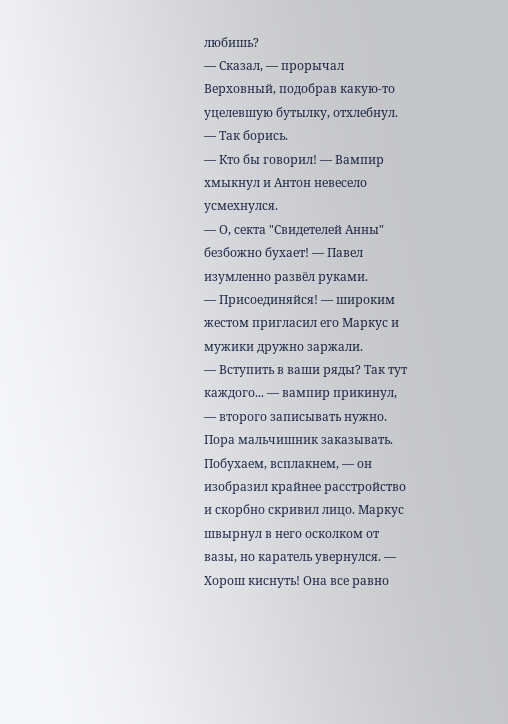любишь?
— Сказал, — прорычал Верховный, подобрав какую-то уцелевшую бутылку, отхлебнул.
— Так борись.
— Кто бы говорил! — Вампир хмыкнул и Антон невесело усмехнулся.
— О, секта "Свидетелей Анны" безбожно бухает! — Павел изумленно развёл руками.
— Присоединяйся! — широким жестом пригласил его Маркус и мужики дружно заржали.
— Вступить в ваши ряды? Так тут каждого... — вампир прикинул, — второго записывать нужно. Пора мальчишник заказывать. Побухаем, всплакнем, — он изобразил крайнее расстройство и скорбно скривил лицо. Маркус швырнул в него осколком от вазы, но каратель увернулся. — Хорош киснуть! Она все равно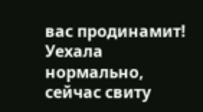вас продинамит! Уехала нормально, сейчас свиту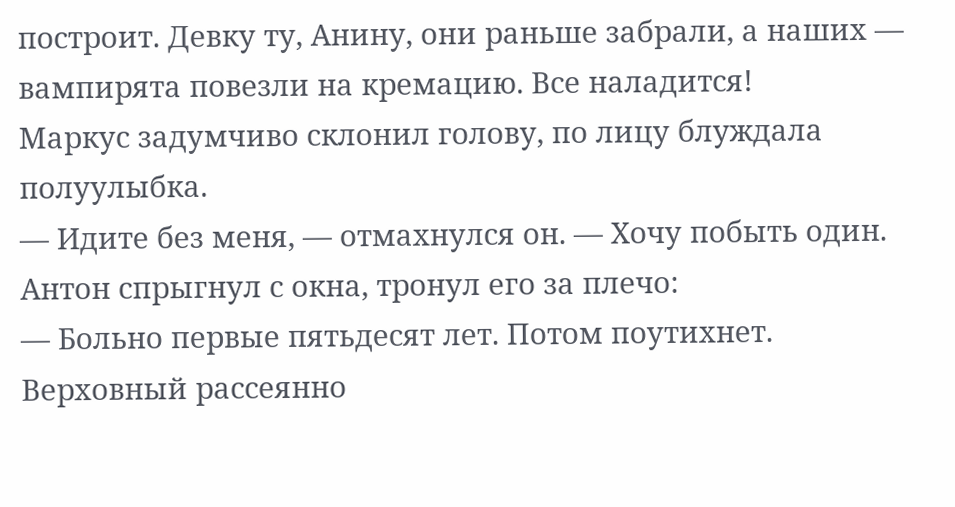построит. Девку ту, Анину, они раньше забрали, а наших — вампирята повезли на кремацию. Все наладится!
Маркус задумчиво склонил голову, по лицу блуждала полуулыбка.
— Идите без меня, — отмахнулся он. — Хочу побыть один.
Антон спрыгнул с окна, тронул его за плечо:
— Больно первые пятьдесят лет. Потом поутихнет.
Верховный рассеянно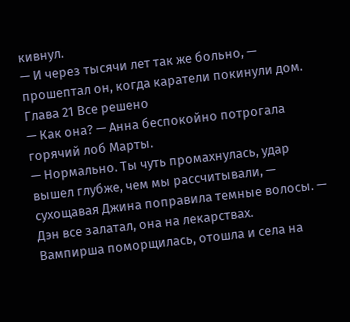кивнул.
— И через тысячи лет так же больно, — прошептал он, когда каратели покинули дом.
Глава 21 Все решено
— Как она? — Анна беспокойно потрогала горячий лоб Марты.
— Нормально. Ты чуть промахнулась, удар вышел глубже, чем мы рассчитывали, — сухощавая Джина поправила темные волосы. — Дэн все залатал, она на лекарствах.
Вампирша поморщилась, отошла и села на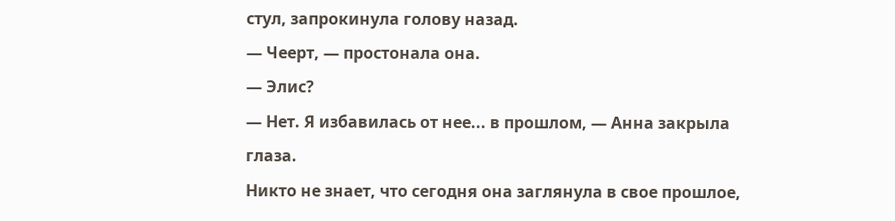стул, запрокинула голову назад.
— Чеерт, — простонала она.
— Элис?
— Нет. Я избавилась от нее... в прошлом, — Анна закрыла глаза.
Никто не знает, что сегодня она заглянула в свое прошлое,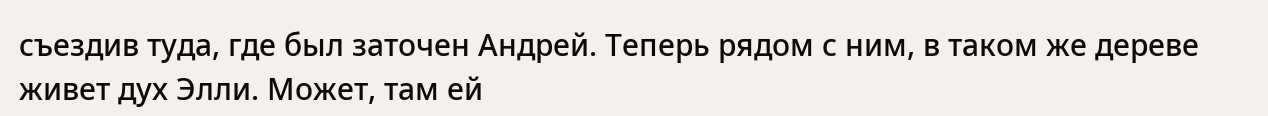съездив туда, где был заточен Андрей. Теперь рядом с ним, в таком же дереве живет дух Элли. Может, там ей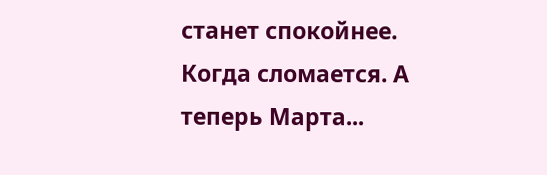станет спокойнее. Когда сломается. А теперь Марта...